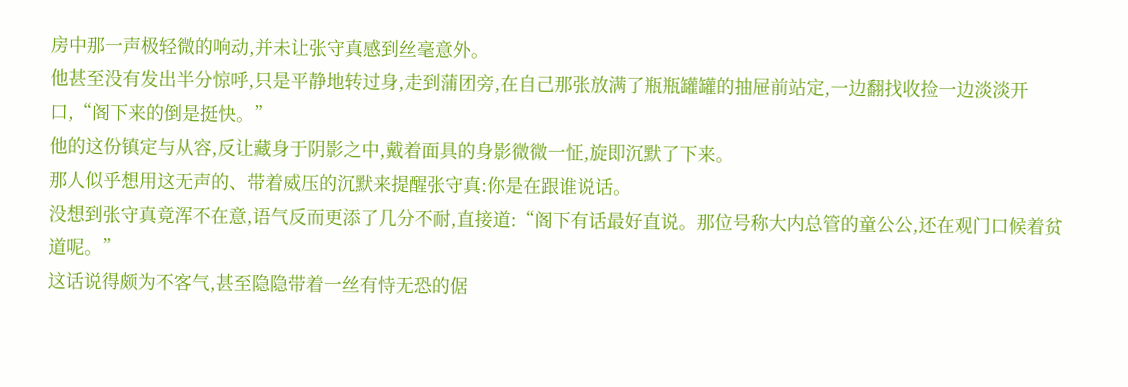房中那一声极轻微的响动,并未让张守真感到丝毫意外。
他甚至没有发出半分惊呼,只是平静地转过身,走到蒲团旁,在自己那张放满了瓶瓶罐罐的抽屉前站定,一边翻找收捡一边淡淡开口,“阁下来的倒是挺快。”
他的这份镇定与从容,反让藏身于阴影之中,戴着面具的身影微微一怔,旋即沉默了下来。
那人似乎想用这无声的、带着威压的沉默来提醒张守真:你是在跟谁说话。
没想到张守真竟浑不在意,语气反而更添了几分不耐,直接道:“阁下有话最好直说。那位号称大内总管的童公公,还在观门口候着贫道呢。”
这话说得颇为不客气,甚至隐隐带着一丝有恃无恐的倨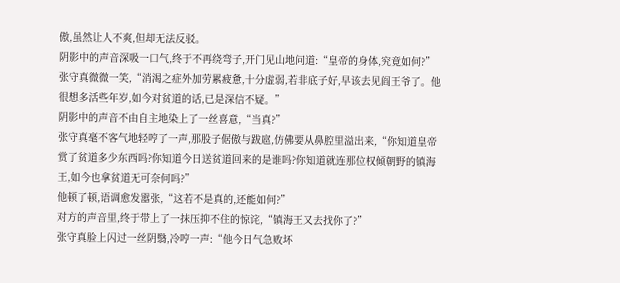傲,虽然让人不爽,但却无法反驳。
阴影中的声音深吸一口气,终于不再绕弯子,开门见山地问道:“皇帝的身体,究竟如何?”
张守真微微一笑,“消渴之症外加劳累疲惫,十分虚弱,若非底子好,早该去见阎王爷了。他很想多活些年岁,如今对贫道的话,已是深信不疑。”
阴影中的声音不由自主地染上了一丝喜意,“当真?”
张守真毫不客气地轻哼了一声,那股子倨傲与跋扈,仿佛要从鼻腔里溢出来,“你知道皇帝赏了贫道多少东西吗?你知道今日送贫道回来的是谁吗?你知道就连那位权倾朝野的镇海王,如今也拿贫道无可奈何吗?”
他顿了顿,语调愈发嚣张,“这若不是真的,还能如何?”
对方的声音里,终于带上了一抹压抑不住的惊诧,“镇海王又去找你了?”
张守真脸上闪过一丝阴翳,冷哼一声:“他今日气急败坏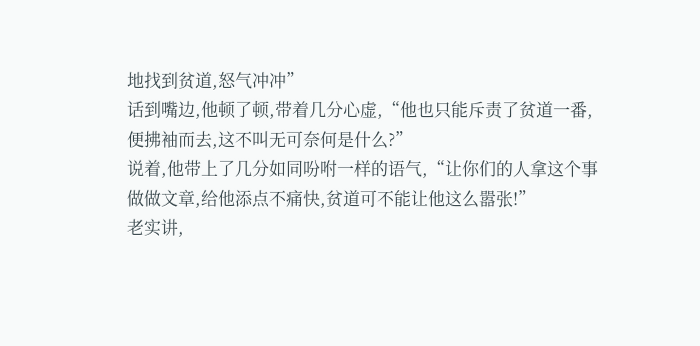地找到贫道,怒气冲冲”
话到嘴边,他顿了顿,带着几分心虚,“他也只能斥责了贫道一番,便拂袖而去,这不叫无可奈何是什么?”
说着,他带上了几分如同吩咐一样的语气,“让你们的人拿这个事做做文章,给他添点不痛快,贫道可不能让他这么嚣张!”
老实讲,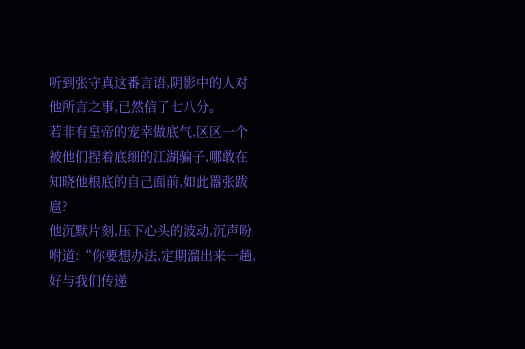听到张守真这番言语,阴影中的人对他所言之事,已然信了七八分。
若非有皇帝的宠幸做底气,区区一个被他们捏着底细的江湖骗子,哪敢在知晓他根底的自己面前,如此嚣张跋扈?
他沉默片刻,压下心头的波动,沉声吩咐道:“你要想办法,定期溜出来一趟,好与我们传递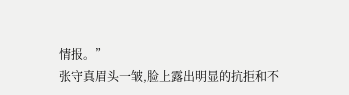情报。”
张守真眉头一皱,脸上露出明显的抗拒和不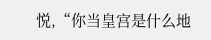悦,“你当皇宫是什么地